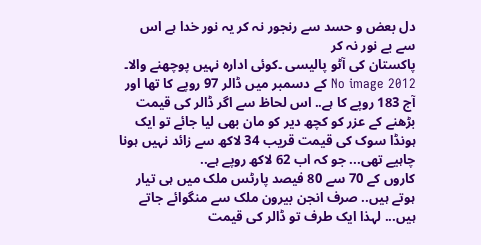دل بعض و حسد سے رنجور نہ کر یہ نور خدا ہے اس سے بے نور نہ کر
پاکستان کی آٹو پالیسی ۔کوئی ادارہ نہیں پوچھنے والا۔
No image 2012 کے دسمبر میں ڈالر 97 روپے کا تھا اور آج 183 روپے کا ہے.. اس لحاظ سے اگر ڈالر کی قیمت بڑھنے کے عزر کو کچھ دیر کو مان بھی لیا جائے تو ایک ہونڈا سوک کی قیمت قریب 34 لاکھ سے زائد نہیں ہونا چاہیے تھی... جو کہ اب 62 لاکھ روپے ہے..
کاروں کے 70 سے 80 فیصد پارٹس ملک میں ہی تیار ہوتے ہیں.. صرف انجن بیرون ملک سے منگوائے جاتے ہیں... لہذا ایک طرف تو ڈالر کی قیمت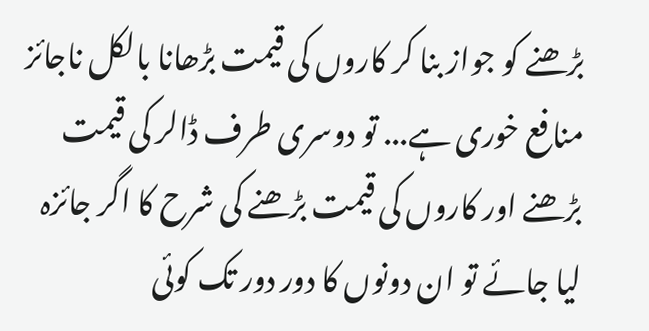بڑھنے کو جواز بنا کر کاروں کی قیمت بڑھانا بالکل ناجائز منافع خوری ہے... تو دوسری طرف ڈالر کی قیمت بڑھنے اور کاروں کی قیمت بڑھنے کی شرح کا اگر جائزہ لیا جائے تو ان دونوں کا دور دور تک کوئی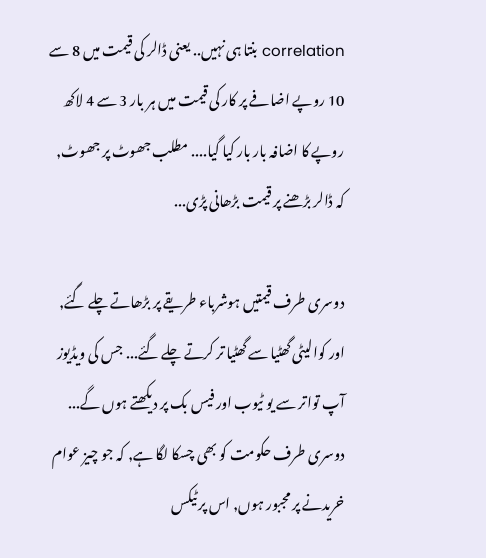correlation بنتا ہی نہیں.. یعنی ڈالر کی قیمت میں 8 سے 10 روپے اضافے پر کار کی قیمت میں ہر بار 3 سے 4 لاکھ روپے کا اضافہ بار بار کیا گیا.... مطلب جھوٹ پر جھوٹ, کہ ڈالر بڑھنے پر قیمت بڑھانی پڑی...

دوسری طرف قیمتیں ہوشرباء طریقے پر بڑھاتے چلے گئے, اور کوالیٹی گھٹیا سے گھٹیا تر کرتے چلے گئے... جس کی ویڈیوز آپ تواتر سے یو ٹیوب اور فیس بک پر دیکھتے ہوں گے...
دوسری طرف حکومت کو بھی چسکا لگا ہے, کہ جو چیز عوام خریدنے پر مجبور ہوں, اس پر ٹیکس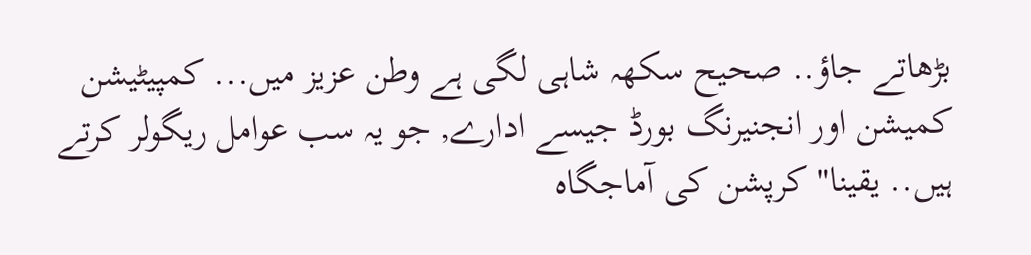بڑھاتے جاؤ.. صحیح سکھہ شاہی لگی ہے وطن عزیز میں... کمپیٹیشن کمیشن اور انجنیرنگ بورڈ جیسے ادارے, جو یہ سب عوامل ریگولر کرتے ہیں.. یقینا" کرپشن کی آماجگاہ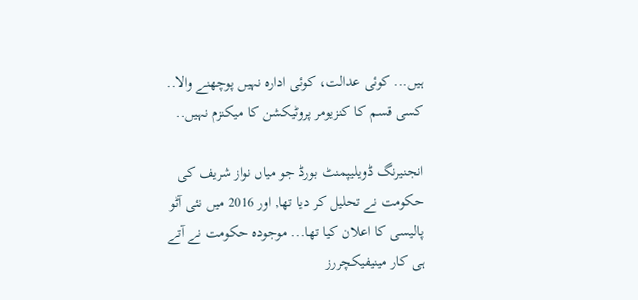ہیں... کوئی عدالت، کوئی ادارہ نہیں پوچھنے والا.. کسی قسم کا کنزیومر پروٹیکشن کا میکنزم نہیں..

انجنیرنگ ڈویلیپمنٹ بورڈ جو میاں نواز شریف کی حکومت نے تحلیل کر دیا تھا, اور 2016 میں نئی آٹو پالیسی کا اعلان کیا تھا... موجودہ حکومت نے آتے ہی کار مینیفیکچررز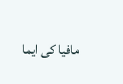مافیا کی ایما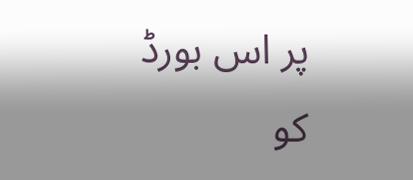پر اس بورڈ کو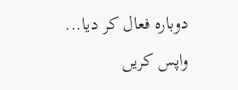دوبارہ فعال کر دیا...
واپس کریں